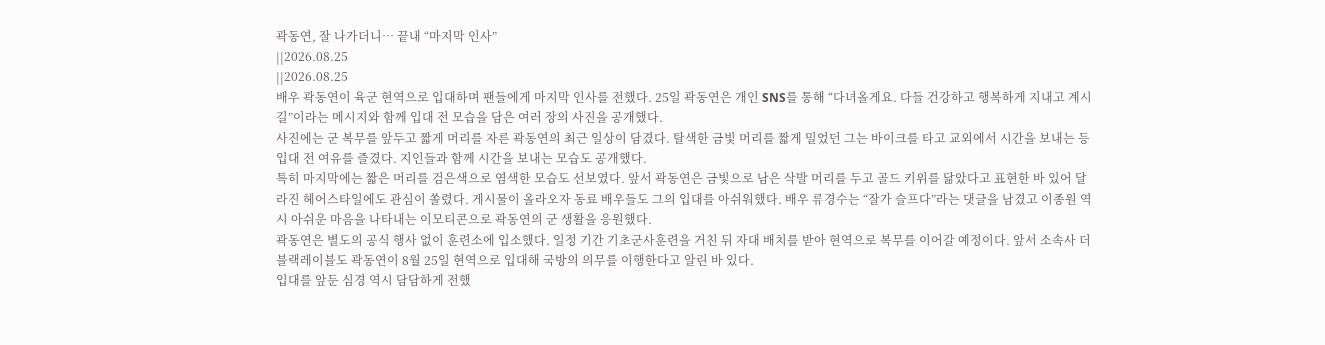곽동연, 잘 나가더니… 끝내 “마지막 인사”
||2026.08.25
||2026.08.25
배우 곽동연이 육군 현역으로 입대하며 팬들에게 마지막 인사를 전했다. 25일 곽동연은 개인 SNS를 통해 “다녀올게요. 다들 건강하고 행복하게 지내고 계시길”이라는 메시지와 함께 입대 전 모습을 담은 여러 장의 사진을 공개했다.
사진에는 군 복무를 앞두고 짧게 머리를 자른 곽동연의 최근 일상이 담겼다. 탈색한 금빛 머리를 짧게 밀었던 그는 바이크를 타고 교외에서 시간을 보내는 등 입대 전 여유를 즐겼다. 지인들과 함께 시간을 보내는 모습도 공개했다.
특히 마지막에는 짧은 머리를 검은색으로 염색한 모습도 선보였다. 앞서 곽동연은 금빛으로 남은 삭발 머리를 두고 골드 키위를 닮았다고 표현한 바 있어 달라진 헤어스타일에도 관심이 쏠렸다. 게시물이 올라오자 동료 배우들도 그의 입대를 아쉬워했다. 배우 류경수는 “잘가 슬프다”라는 댓글을 남겼고 이종원 역시 아쉬운 마음을 나타내는 이모티콘으로 곽동연의 군 생활을 응원했다.
곽동연은 별도의 공식 행사 없이 훈련소에 입소했다. 일정 기간 기초군사훈련을 거친 뒤 자대 배치를 받아 현역으로 복무를 이어갈 예정이다. 앞서 소속사 더블랙레이블도 곽동연이 8월 25일 현역으로 입대해 국방의 의무를 이행한다고 알린 바 있다.
입대를 앞둔 심경 역시 담담하게 전했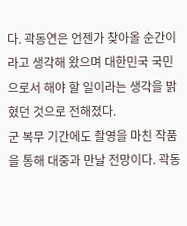다. 곽동연은 언젠가 찾아올 순간이라고 생각해 왔으며 대한민국 국민으로서 해야 할 일이라는 생각을 밝혔던 것으로 전해졌다.
군 복무 기간에도 촬영을 마친 작품을 통해 대중과 만날 전망이다. 곽동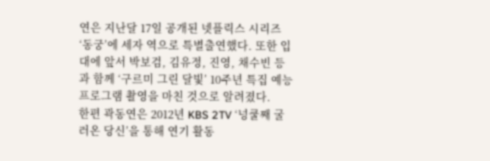연은 지난달 17일 공개된 넷플릭스 시리즈 ‘동궁’에 세자 역으로 특별출연했다. 또한 입대에 앞서 박보검, 김유정, 진영, 채수빈 등과 함께 ‘구르미 그린 달빛’ 10주년 특집 예능 프로그램 촬영을 마친 것으로 알려졌다.
한편 곽동연은 2012년 KBS 2TV ‘넝쿨째 굴러온 당신’을 통해 연기 활동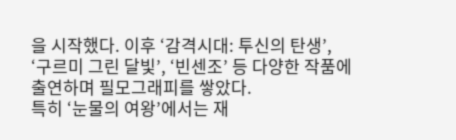을 시작했다. 이후 ‘감격시대: 투신의 탄생’, ‘구르미 그린 달빛’, ‘빈센조’ 등 다양한 작품에 출연하며 필모그래피를 쌓았다.
특히 ‘눈물의 여왕’에서는 재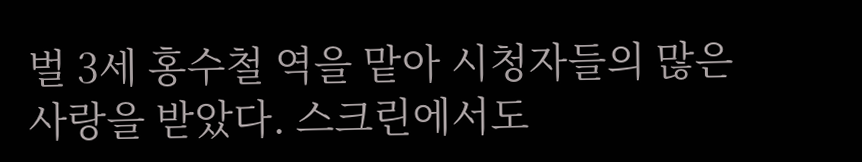벌 3세 홍수철 역을 맡아 시청자들의 많은 사랑을 받았다. 스크린에서도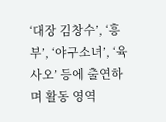‘대장 김창수’, ‘흥부’, ‘야구소녀’, ‘육사오’ 등에 출연하며 활동 영역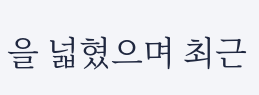을 넓혔으며 최근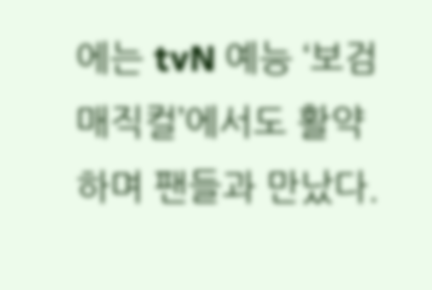에는 tvN 예능 ‘보검 매직컬’에서도 활약하며 팬들과 만났다.